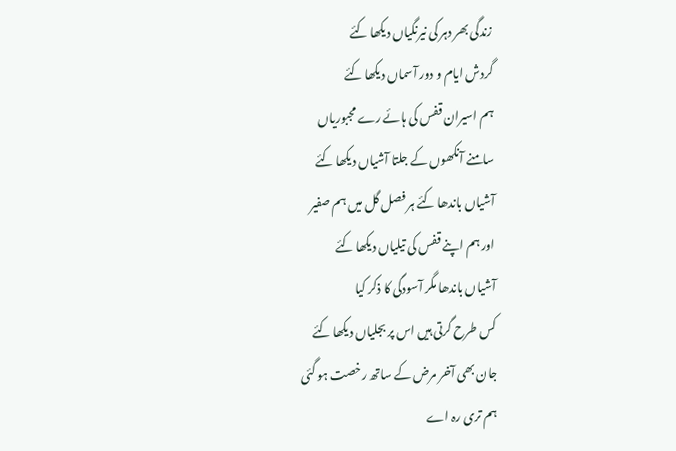زندگی بھر دہر کی نیرنگیاں دیکھا کئے
گردش ایام و دور آسماں دیکھا کئے
ہم اسیران قفس کی ہائے رے مجبوریاں
سامنے آنکھوں کے جلتا آشیاں دیکھا کئے
آشیاں باندھا کئے ہر فصل گل میں ہم صفیر
اور ہم اپنے قفس کی تیلیاں دیکھا کئے
آشیاں باندھا مگر آسودگی کا ذکر کیا
کس طرح گرتی ہیں اس پر بجلیاں دیکھا کئے
جان بھی آخر مرض کے ساتھ رخصت ہو گئی
ہم تری رہ اے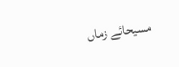مسیحائے زماں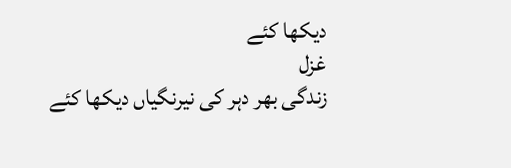دیکھا کئے
غزل
زندگی بھر دہر کی نیرنگیاں دیکھا کئے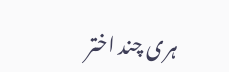ہری چند اختر